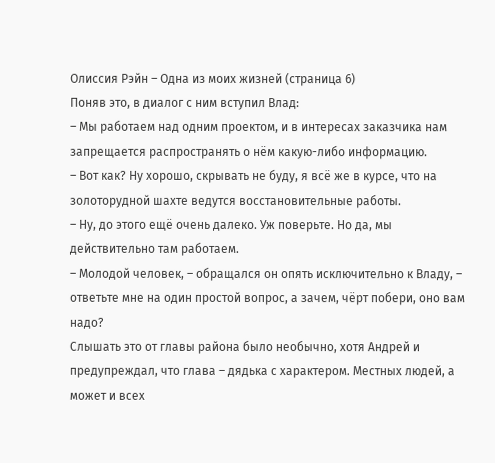Олиссия Рэйн – Одна из моих жизней (страница 6)
Поняв это, в диалог с ним вступил Влад:
– Мы работаем над одним проектом, и в интересах заказчика нам запрещается распространять о нём какую-либо информацию.
– Вот как? Ну хорошо, скрывать не буду, я всё же в курсе, что на золоторудной шахте ведутся восстановительные работы.
– Ну, до этого ещё очень далеко. Уж поверьте. Но да, мы действительно там работаем.
– Молодой человек, – обращался он опять исключительно к Владу, – ответьте мне на один простой вопрос, а зачем, чёрт побери, оно вам надо?
Слышать это от главы района было необычно, хотя Андрей и предупреждал, что глава – дядька с характером. Местных людей, а может и всех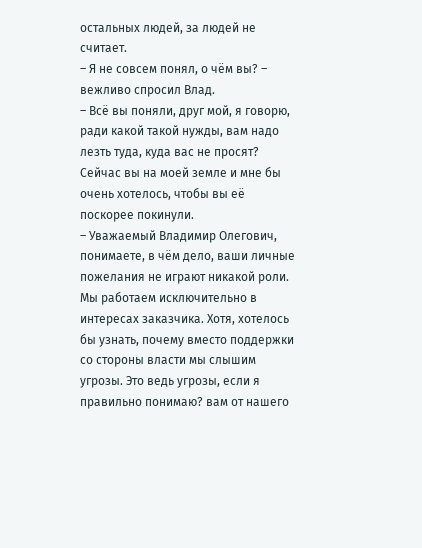остальных людей, за людей не считает.
– Я не совсем понял, о чём вы? – вежливо спросил Влад.
– Всё вы поняли, друг мой, я говорю, ради какой такой нужды, вам надо лезть туда, куда вас не просят? Сейчас вы на моей земле и мне бы очень хотелось, чтобы вы её поскорее покинули.
– Уважаемый Владимир Олегович, понимаете, в чём дело, ваши личные пожелания не играют никакой роли. Мы работаем исключительно в интересах заказчика. Хотя, хотелось бы узнать, почему вместо поддержки со стороны власти мы слышим угрозы. Это ведь угрозы, если я правильно понимаю? вам от нашего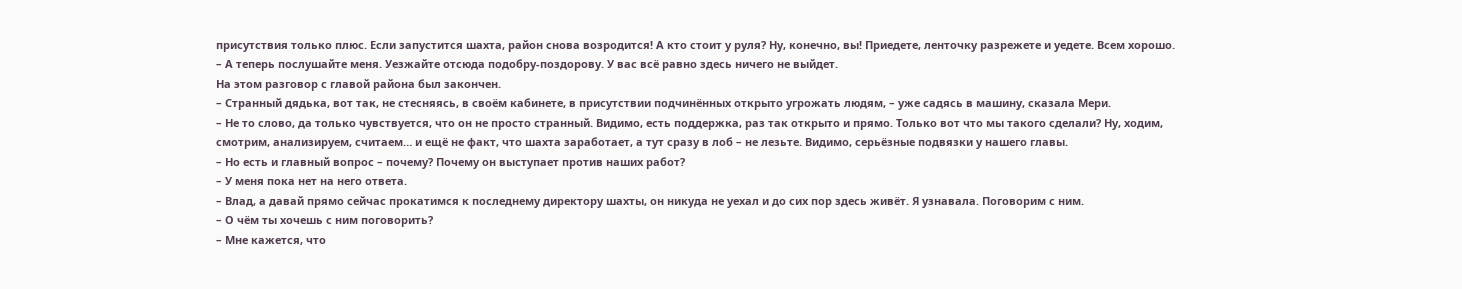присутствия только плюс. Если запустится шахта, район снова возродится! А кто стоит у руля? Ну, конечно, вы! Приедете, ленточку разрежете и уедете. Всем хорошо.
– А теперь послушайте меня. Уезжайте отсюда подобру-поздорову. У вас всё равно здесь ничего не выйдет.
На этом разговор с главой района был закончен.
– Странный дядька, вот так, не стесняясь, в своём кабинете, в присутствии подчинённых открыто угрожать людям, – уже садясь в машину, сказала Мери.
– Не то слово, да только чувствуется, что он не просто странный. Видимо, есть поддержка, раз так открыто и прямо. Только вот что мы такого сделали? Ну, ходим, смотрим, анализируем, считаем… и ещё не факт, что шахта заработает, а тут сразу в лоб – не лезьте. Видимо, серьёзные подвязки у нашего главы.
– Но есть и главный вопрос – почему? Почему он выступает против наших работ?
– У меня пока нет на него ответа.
– Влад, а давай прямо сейчас прокатимся к последнему директору шахты, он никуда не уехал и до сих пор здесь живёт. Я узнавала. Поговорим с ним.
– О чём ты хочешь с ним поговорить?
– Мне кажется, что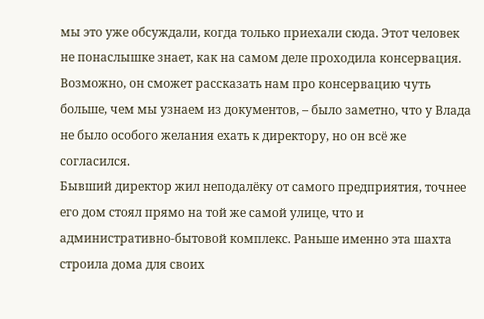мы это уже обсуждали, когда только приехали сюда. Этот человек не понаслышке знает, как на самом деле проходила консервация. Возможно, он сможет рассказать нам про консервацию чуть больше, чем мы узнаем из документов, – было заметно, что у Влада не было особого желания ехать к директору, но он всё же согласился.
Бывший директор жил неподалёку от самого предприятия, точнее его дом стоял прямо на той же самой улице, что и административно-бытовой комплекс. Раньше именно эта шахта строила дома для своих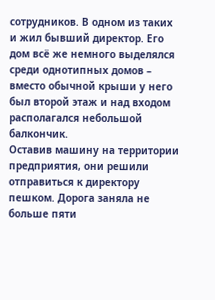сотрудников. В одном из таких и жил бывший директор. Его дом всё же немного выделялся среди однотипных домов – вместо обычной крыши у него был второй этаж и над входом располагался небольшой балкончик.
Оставив машину на территории предприятия, они решили отправиться к директору пешком. Дорога заняла не больше пяти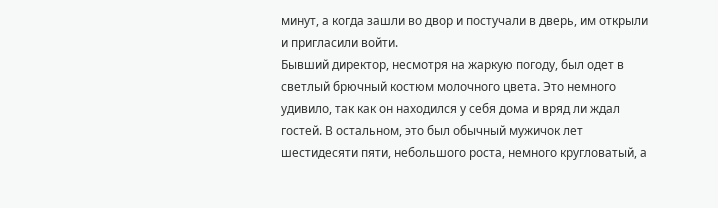минут, а когда зашли во двор и постучали в дверь, им открыли и пригласили войти.
Бывший директор, несмотря на жаркую погоду, был одет в светлый брючный костюм молочного цвета. Это немного удивило, так как он находился у себя дома и вряд ли ждал гостей. В остальном, это был обычный мужичок лет шестидесяти пяти, небольшого роста, немного кругловатый, а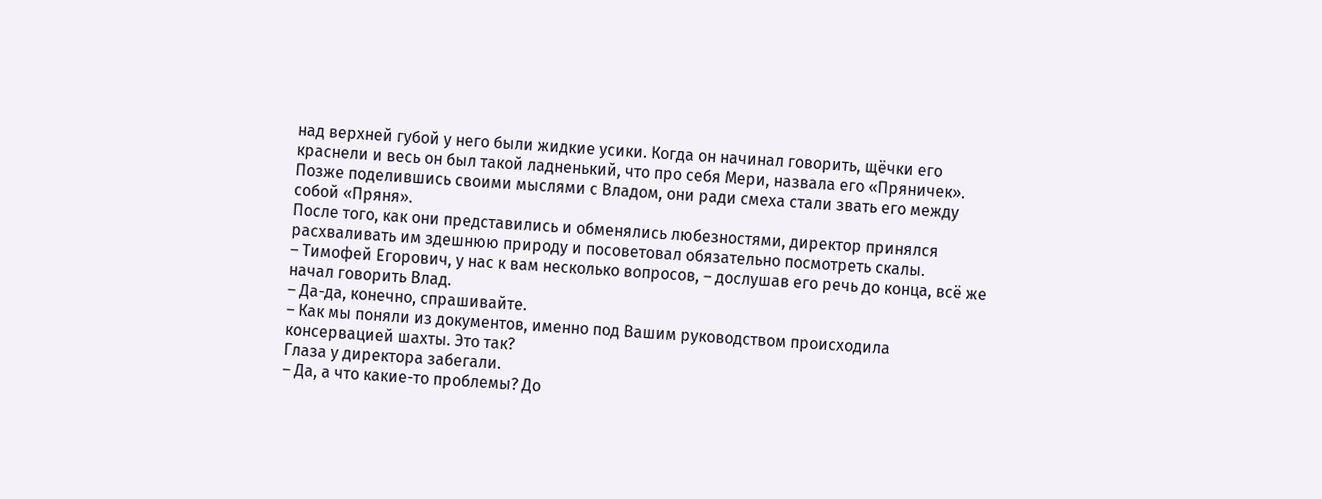над верхней губой у него были жидкие усики. Когда он начинал говорить, щёчки его краснели и весь он был такой ладненький, что про себя Мери, назвала его «Пряничек». Позже поделившись своими мыслями с Владом, они ради смеха стали звать его между собой «Пряня».
После того, как они представились и обменялись любезностями, директор принялся расхваливать им здешнюю природу и посоветовал обязательно посмотреть скалы.
– Тимофей Егорович, у нас к вам несколько вопросов, – дослушав его речь до конца, всё же начал говорить Влад.
– Да-да, конечно, спрашивайте.
– Как мы поняли из документов, именно под Вашим руководством происходила консервацией шахты. Это так?
Глаза у директора забегали.
– Да, а что какие-то проблемы? До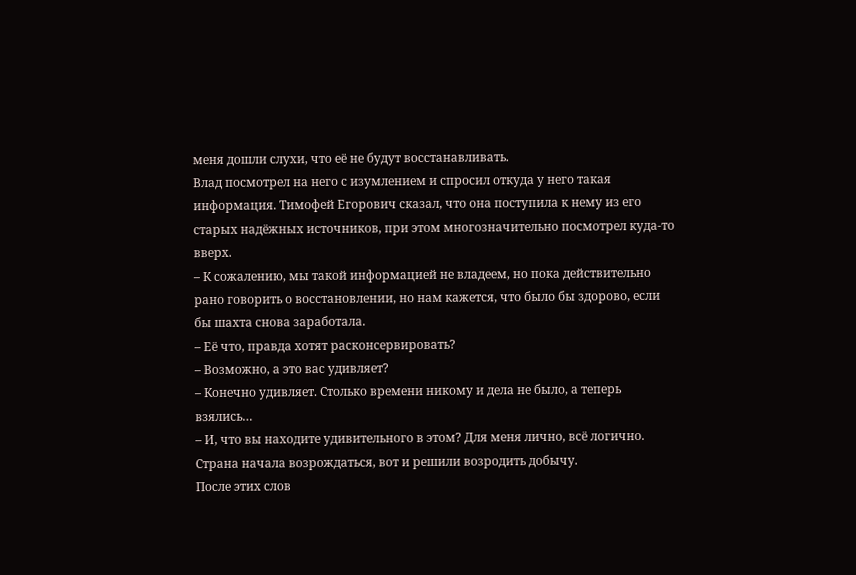меня дошли слухи, что её не будут восстанавливать.
Влад посмотрел на него с изумлением и спросил откуда у него такая информация. Тимофей Егорович сказал, что она поступила к нему из его старых надёжных источников, при этом многозначительно посмотрел куда-то вверх.
– К сожалению, мы такой информацией не владеем, но пока действительно рано говорить о восстановлении, но нам кажется, что было бы здорово, если бы шахта снова заработала.
– Её что, правда хотят расконсервировать?
– Возможно, а это вас удивляет?
– Конечно удивляет. Столько времени никому и дела не было, а теперь взялись…
– И, что вы находите удивительного в этом? Для меня лично, всё логично. Страна начала возрождаться, вот и решили возродить добычу.
После этих слов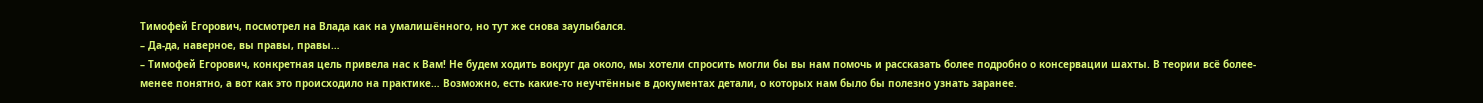Тимофей Егорович, посмотрел на Влада как на умалишённого, но тут же снова заулыбался.
– Да-да, наверное, вы правы, правы…
– Тимофей Егорович, конкретная цель привела нас к Вам! Не будем ходить вокруг да около, мы хотели спросить могли бы вы нам помочь и рассказать более подробно о консервации шахты. В теории всё более-менее понятно, а вот как это происходило на практике… Возможно, есть какие-то неучтённые в документах детали, о которых нам было бы полезно узнать заранее.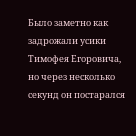Было заметно как задрожали усики Тимофея Егоровича, но через несколько секунд он постарался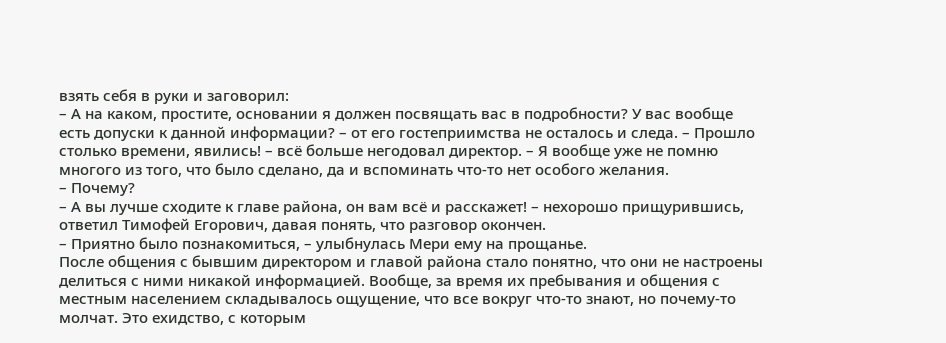взять себя в руки и заговорил:
– А на каком, простите, основании я должен посвящать вас в подробности? У вас вообще есть допуски к данной информации? – от его гостеприимства не осталось и следа. – Прошло столько времени, явились! – всё больше негодовал директор. – Я вообще уже не помню многого из того, что было сделано, да и вспоминать что-то нет особого желания.
– Почему?
– А вы лучше сходите к главе района, он вам всё и расскажет! – нехорошо прищурившись, ответил Тимофей Егорович, давая понять, что разговор окончен.
– Приятно было познакомиться, – улыбнулась Мери ему на прощанье.
После общения с бывшим директором и главой района стало понятно, что они не настроены делиться с ними никакой информацией. Вообще, за время их пребывания и общения с местным населением складывалось ощущение, что все вокруг что-то знают, но почему-то молчат. Это ехидство, с которым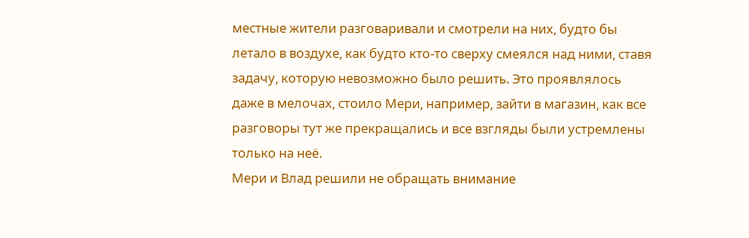местные жители разговаривали и смотрели на них, будто бы летало в воздухе, как будто кто-то сверху смеялся над ними, ставя задачу, которую невозможно было решить. Это проявлялось даже в мелочах, стоило Мери, например, зайти в магазин, как все разговоры тут же прекращались и все взгляды были устремлены только на неё.
Мери и Влад решили не обращать внимание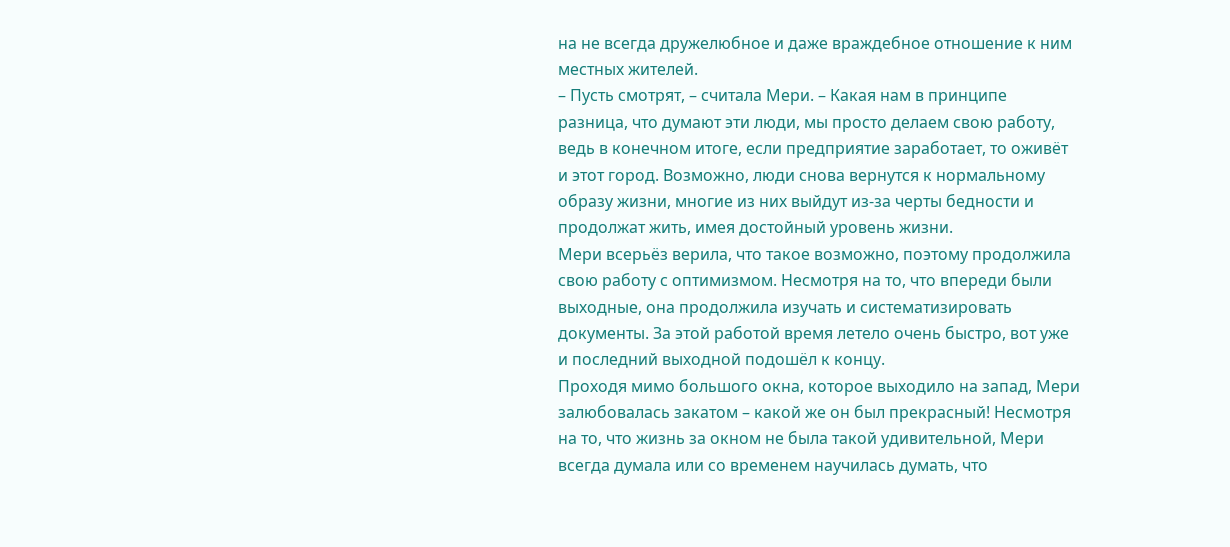на не всегда дружелюбное и даже враждебное отношение к ним местных жителей.
– Пусть смотрят, – считала Мери. – Какая нам в принципе разница, что думают эти люди, мы просто делаем свою работу, ведь в конечном итоге, если предприятие заработает, то оживёт и этот город. Возможно, люди снова вернутся к нормальному образу жизни, многие из них выйдут из-за черты бедности и продолжат жить, имея достойный уровень жизни.
Мери всерьёз верила, что такое возможно, поэтому продолжила свою работу с оптимизмом. Несмотря на то, что впереди были выходные, она продолжила изучать и систематизировать документы. За этой работой время летело очень быстро, вот уже и последний выходной подошёл к концу.
Проходя мимо большого окна, которое выходило на запад, Мери залюбовалась закатом – какой же он был прекрасный! Несмотря на то, что жизнь за окном не была такой удивительной, Мери всегда думала или со временем научилась думать, что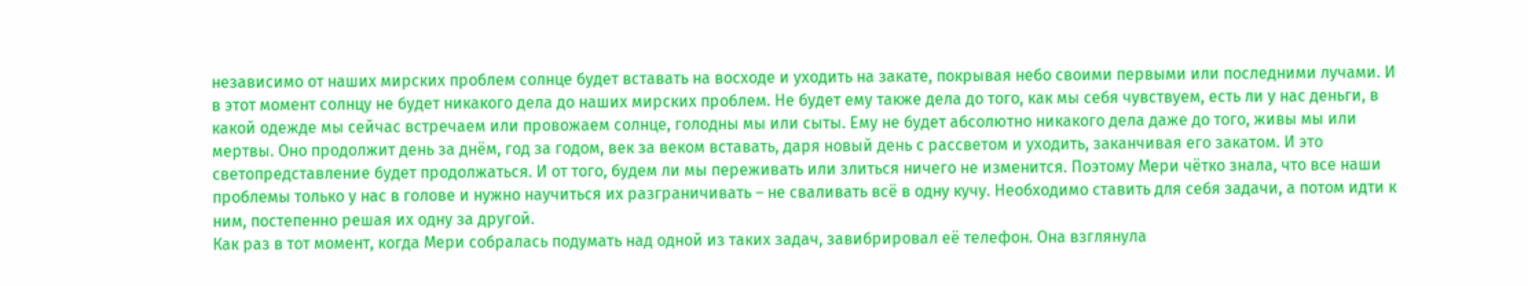независимо от наших мирских проблем солнце будет вставать на восходе и уходить на закате, покрывая небо своими первыми или последними лучами. И в этот момент солнцу не будет никакого дела до наших мирских проблем. Не будет ему также дела до того, как мы себя чувствуем, есть ли у нас деньги, в какой одежде мы сейчас встречаем или провожаем солнце, голодны мы или сыты. Ему не будет абсолютно никакого дела даже до того, живы мы или мертвы. Оно продолжит день за днём, год за годом, век за веком вставать, даря новый день с рассветом и уходить, заканчивая его закатом. И это светопредставление будет продолжаться. И от того, будем ли мы переживать или злиться ничего не изменится. Поэтому Мери чётко знала, что все наши проблемы только у нас в голове и нужно научиться их разграничивать – не сваливать всё в одну кучу. Необходимо ставить для себя задачи, а потом идти к ним, постепенно решая их одну за другой.
Как раз в тот момент, когда Мери собралась подумать над одной из таких задач, завибрировал её телефон. Она взглянула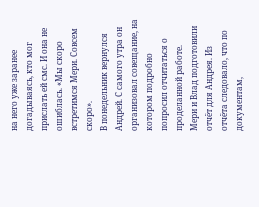на него уже заранее догадываясь, кто мог прислать ей смс. И она не ошиблась. «Мы скоро встретимся Мери. Совсем скоро».
В понедельник вернулся Андрей. С самого утра он организовал совещание, на котором подробно попросил отчитаться о проделанной работе.
Мери и Влад подготовили отчёт для Андрея. Из отчёта следовало, что по документам,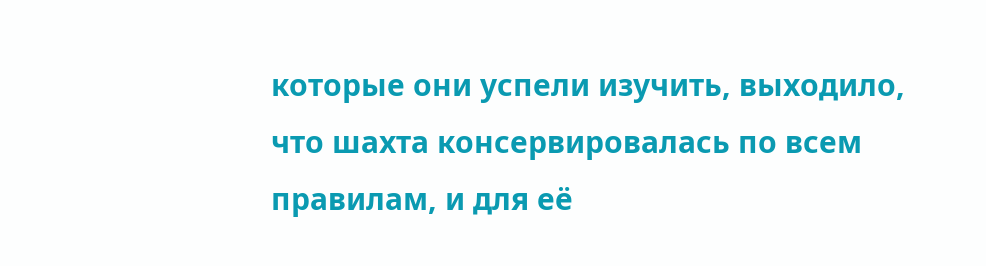которые они успели изучить, выходило, что шахта консервировалась по всем правилам, и для её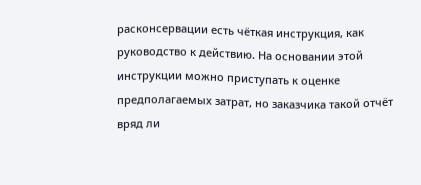расконсервации есть чёткая инструкция, как руководство к действию. На основании этой инструкции можно приступать к оценке предполагаемых затрат, но заказчика такой отчёт вряд ли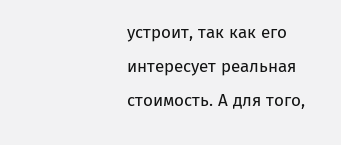устроит, так как его интересует реальная стоимость. А для того,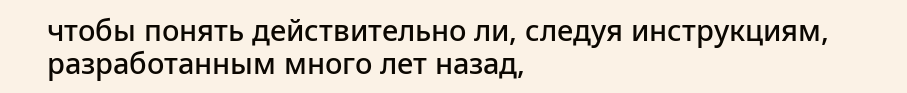чтобы понять действительно ли, следуя инструкциям, разработанным много лет назад,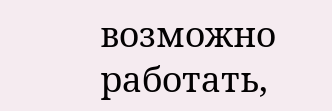возможно работать,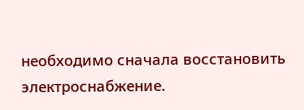необходимо сначала восстановить электроснабжение.